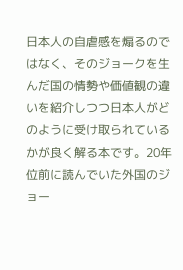日本人の自虐感を煽るのではなく、そのジョークを生んだ国の情勢や価値観の違いを紹介しつつ日本人がどのように受け取られているかが良く解る本です。20年位前に読んでいた外国のジョー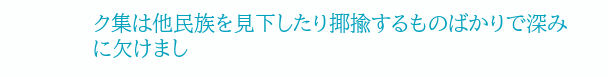ク集は他民族を見下したり揶揄するものばかりで深みに欠けまし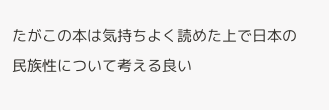たがこの本は気持ちよく読めた上で日本の民族性について考える良い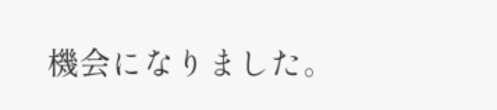機会になりました。